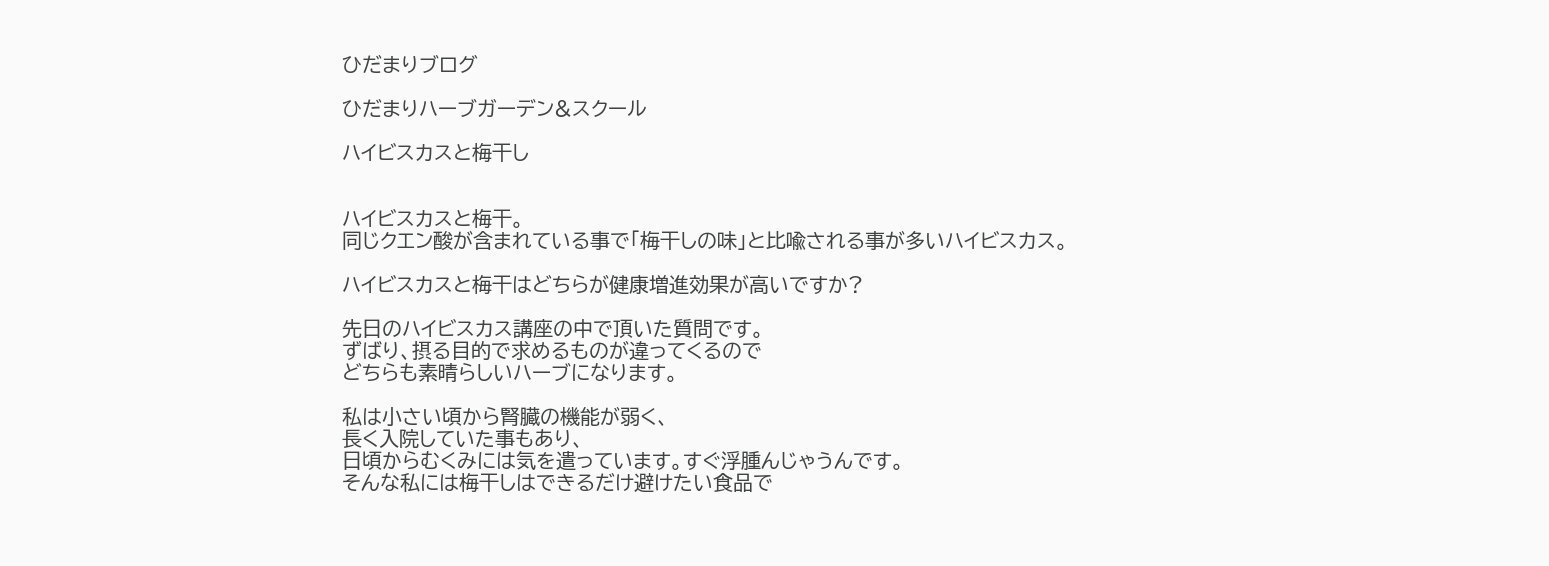ひだまりブログ

ひだまりハーブガーデン&スクール

ハイビスカスと梅干し


ハイビスカスと梅干。
同じクエン酸が含まれている事で「梅干しの味」と比喩される事が多いハイビスカス。

ハイビスカスと梅干はどちらが健康増進効果が高いですか?

先日のハイビスカス講座の中で頂いた質問です。
ずばり、摂る目的で求めるものが違ってくるので
どちらも素晴らしいハーブになります。

私は小さい頃から腎臓の機能が弱く、
長く入院していた事もあり、
日頃からむくみには気を遣っています。すぐ浮腫んじゃうんです。
そんな私には梅干しはできるだけ避けたい食品で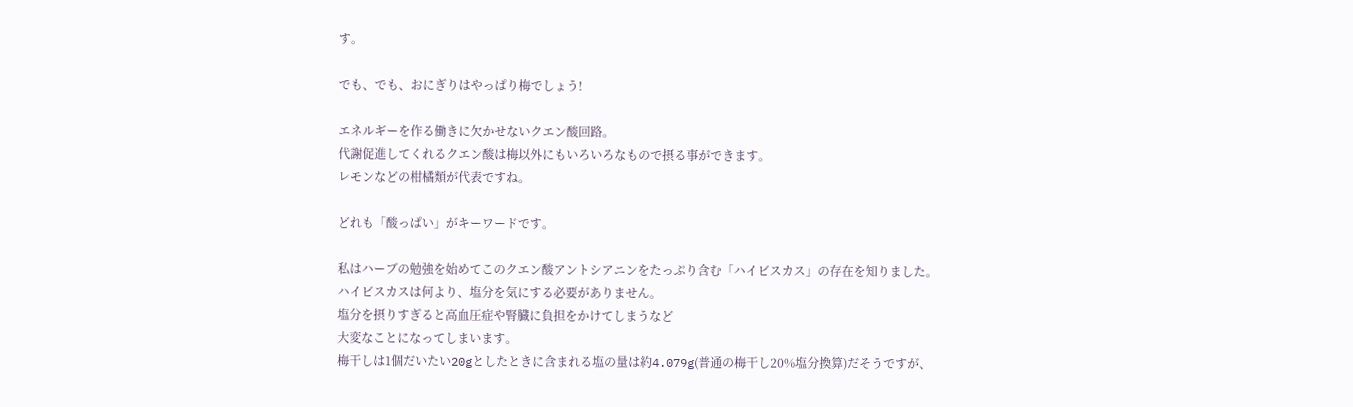す。

でも、でも、おにぎりはやっぱり梅でしょう!

エネルギーを作る働きに欠かせないクエン酸回路。
代謝促進してくれるクエン酸は梅以外にもいろいろなもので摂る事ができます。
レモンなどの柑橘類が代表ですね。

どれも「酸っぱい」がキーワードです。

私はハーブの勉強を始めてこのクエン酸アントシアニンをたっぷり含む「ハイビスカス」の存在を知りました。
ハイビスカスは何より、塩分を気にする必要がありません。
塩分を摂りすぎると高血圧症や腎臓に負担をかけてしまうなど
大変なことになってしまいます。
梅干しは1個だいたい20gとしたときに含まれる塩の量は約4.079g(普通の梅干し20%塩分換算)だそうですが、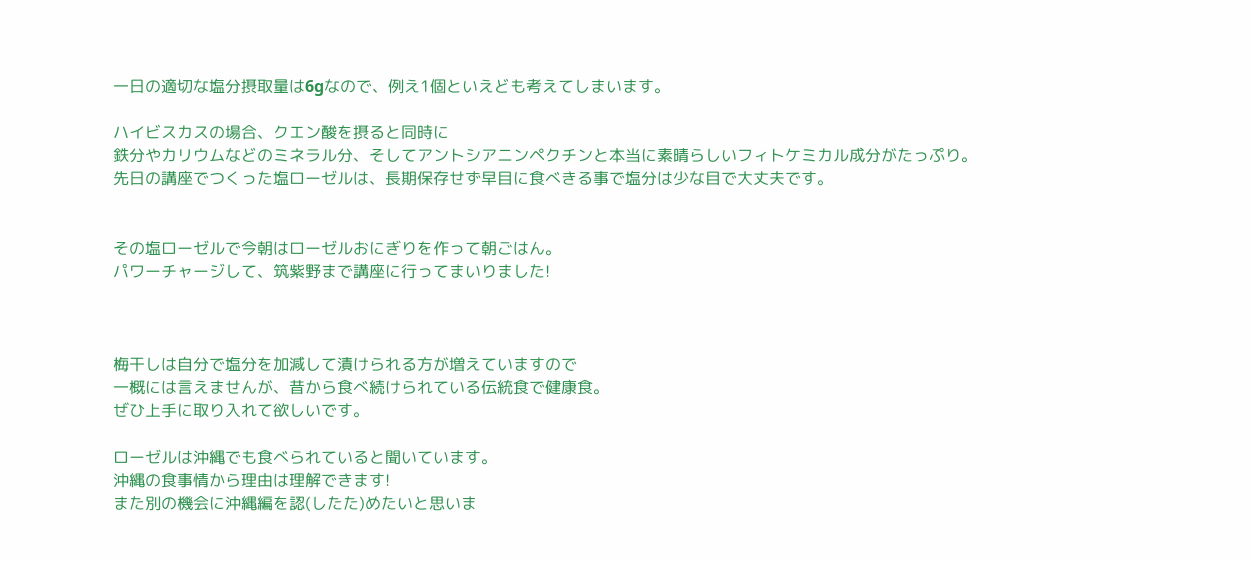一日の適切な塩分摂取量は6gなので、例え1個といえども考えてしまいます。

ハイビスカスの場合、クエン酸を摂ると同時に
鉄分やカリウムなどのミネラル分、そしてアントシアニンペクチンと本当に素晴らしいフィトケミカル成分がたっぷり。
先日の講座でつくった塩ローゼルは、長期保存せず早目に食べきる事で塩分は少な目で大丈夫です。


その塩ローゼルで今朝はローゼルおにぎりを作って朝ごはん。
パワーチャージして、筑紫野まで講座に行ってまいりました!



梅干しは自分で塩分を加減して漬けられる方が増えていますので
一概には言えませんが、昔から食べ続けられている伝統食で健康食。
ぜひ上手に取り入れて欲しいです。

ローゼルは沖縄でも食べられていると聞いています。
沖縄の食事情から理由は理解できます!
また別の機会に沖縄編を認(したた)めたいと思いま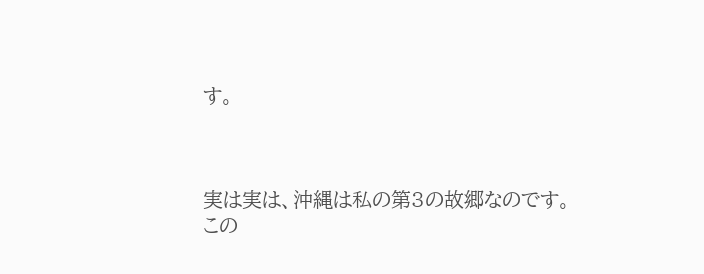す。



実は実は、沖縄は私の第3の故郷なのです。
この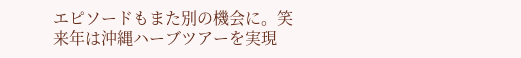エピソードもまた別の機会に。笑
来年は沖縄ハーブツアーを実現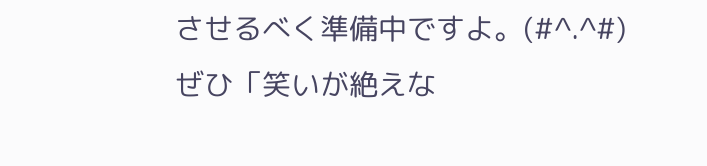させるべく準備中ですよ。(#^.^#)
ぜひ「笑いが絶えな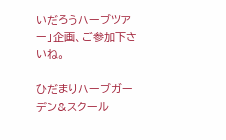いだろうハーブツアー」企画、ご参加下さいね。

ひだまりハーブガーデン&スクール